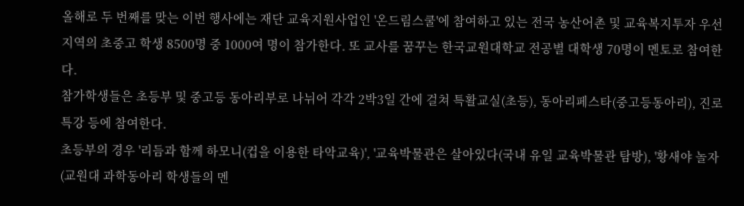올해로 두 번째를 맞는 이번 행사에는 재단 교육지원사업인 '온드림스쿨'에 참여하고 있는 전국 농산어촌 및 교육복지투자 우선지역의 초중고 학생 8500명 중 1000여 명이 참가한다. 또 교사를 꿈꾸는 한국교원대학교 전공별 대학생 70명이 멘토로 참여한다.
참가학생들은 초등부 및 중고등 동아리부로 나뉘어 각각 2박3일 간에 걸쳐 특활교실(초등), 동아리페스타(중고등동아리), 진로특강 등에 참여한다.
초등부의 경우 '리듬과 함께 하모니(컵을 이용한 타악교육)', '교육박물관은 살아있다(국내 유일 교육박물관 탐방), '황새야 놀자(교원대 과학동아리 학생들의 멘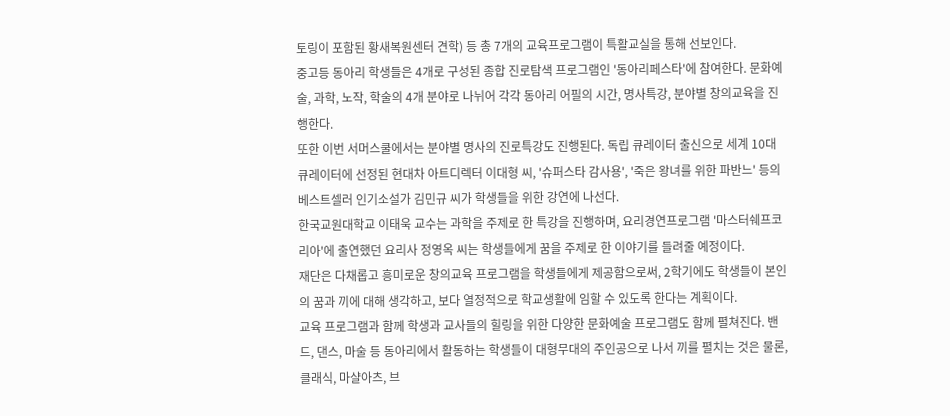토링이 포함된 황새복원센터 견학) 등 총 7개의 교육프로그램이 특활교실을 통해 선보인다.
중고등 동아리 학생들은 4개로 구성된 종합 진로탐색 프로그램인 '동아리페스타'에 참여한다. 문화예술, 과학, 노작, 학술의 4개 분야로 나뉘어 각각 동아리 어필의 시간, 명사특강, 분야별 창의교육을 진행한다.
또한 이번 서머스쿨에서는 분야별 명사의 진로특강도 진행된다. 독립 큐레이터 출신으로 세계 10대 큐레이터에 선정된 현대차 아트디렉터 이대형 씨, '슈퍼스타 감사용', '죽은 왕녀를 위한 파반느' 등의 베스트셀러 인기소설가 김민규 씨가 학생들을 위한 강연에 나선다.
한국교원대학교 이태욱 교수는 과학을 주제로 한 특강을 진행하며, 요리경연프로그램 '마스터쉐프코리아'에 출연했던 요리사 정영옥 씨는 학생들에게 꿈을 주제로 한 이야기를 들려줄 예정이다.
재단은 다채롭고 흥미로운 창의교육 프로그램을 학생들에게 제공함으로써, 2학기에도 학생들이 본인의 꿈과 끼에 대해 생각하고, 보다 열정적으로 학교생활에 임할 수 있도록 한다는 계획이다.
교육 프로그램과 함께 학생과 교사들의 힐링을 위한 다양한 문화예술 프로그램도 함께 펼쳐진다. 밴드, 댄스, 마술 등 동아리에서 활동하는 학생들이 대형무대의 주인공으로 나서 끼를 펼치는 것은 물론, 클래식, 마샬아츠, 브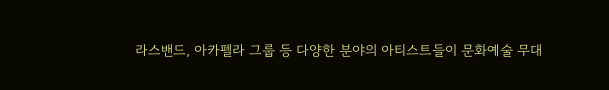라스밴드, 아카펠라 그룹 등 다양한 분야의 아티스트들이 문화예술 무대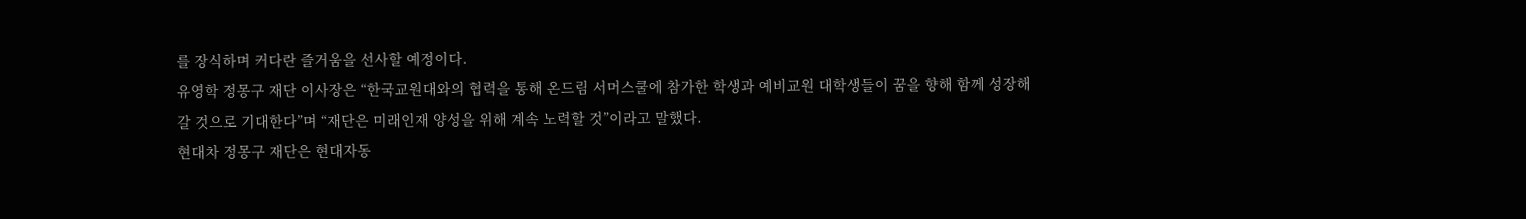를 장식하며 커다란 즐거움을 선사할 예정이다.
유영학 정몽구 재단 이사장은 “한국교원대와의 협력을 통해 온드림 서머스쿨에 참가한 학생과 예비교원 대학생들이 꿈을 향해 함께 성장해 갈 것으로 기대한다”며 “재단은 미래인재 양성을 위해 계속 노력할 것”이라고 말했다.
현대차 정몽구 재단은 현대자동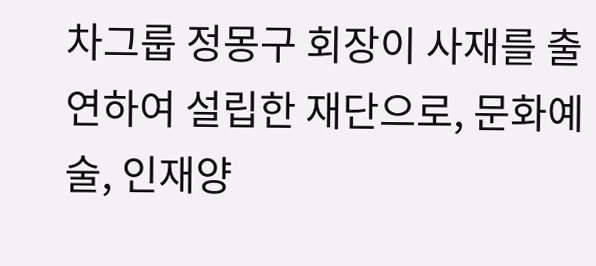차그룹 정몽구 회장이 사재를 출연하여 설립한 재단으로, 문화예술, 인재양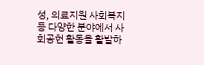성, 의료지원 사회복지 등 다양한 분야에서 사회공헌 활동을 활발하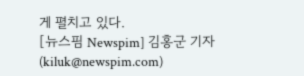게 펼치고 있다.
[뉴스핌 Newspim] 김홍군 기자 (kiluk@newspim.com)